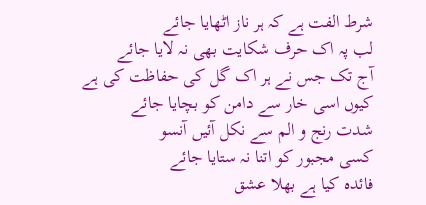شرط الفت ہے کہ ہر ناز اٹھایا جائے
لب پہ اک حرف شکایت بھی نہ لایا جائے
آج تک جس نے ہر اک گل کی حفاظت کی ہے
کیوں اسی خار سے دامن کو بچایا جائے
شدت رنج و الم سے نکل آئیں آنسو
کسی مجبور کو اتنا نہ ستایا جائے
فائدہ کیا ہے بھلا عشق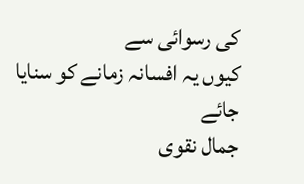کی رسوائی سے
کیوں یہ افسانہ زمانے کو سنایا جائے
جمال نقوی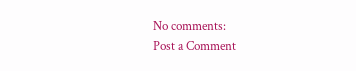No comments:
Post a Comment